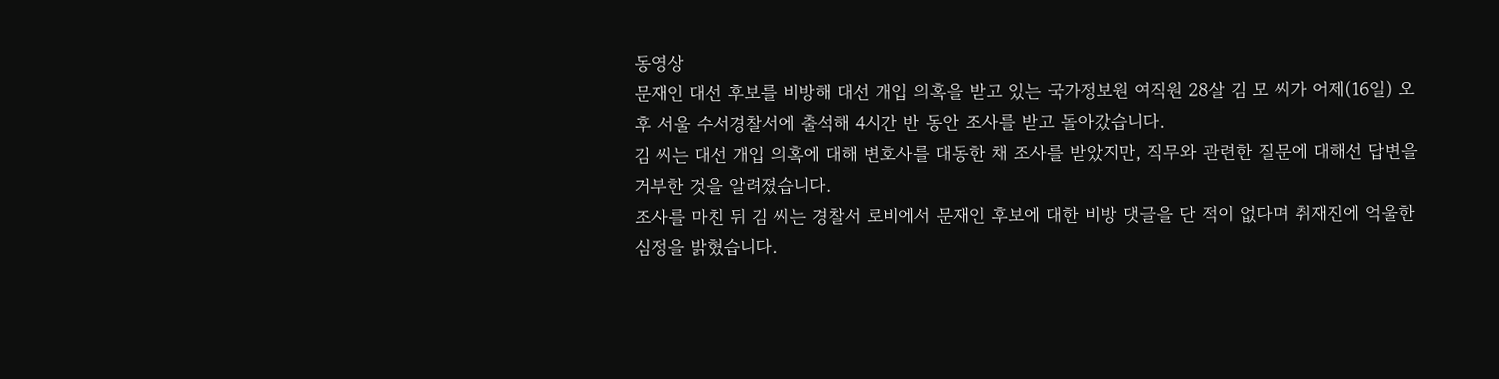동영상
문재인 대선 후보를 비방해 대선 개입 의혹을 받고 있는 국가정보원 여직원 28살 김 모 씨가 어제(16일) 오후 서울 수서경찰서에 출석해 4시간 반 동안 조사를 받고 돌아갔습니다.
김 씨는 대선 개입 의혹에 대해 변호사를 대동한 채 조사를 받았지만, 직무와 관련한 질문에 대해선 답변을 거부한 것을 알려졌습니다.
조사를 마친 뒤 김 씨는 경찰서 로비에서 문재인 후보에 대한 비방 댓글을 단 적이 없다며 취재진에 억울한 심정을 밝혔습니다.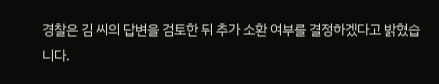경찰은 김 씨의 답변을 검토한 뒤 추가 소환 여부를 결정하겠다고 밝혔습니다.